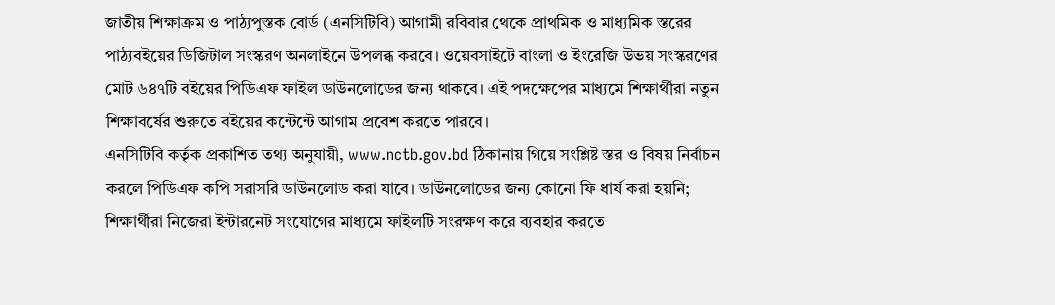জাতীয় শিক্ষাক্রম ও পাঠ্যপুস্তক বোর্ড (এনসিটিবি) আগামী রবিবার থেকে প্রাথমিক ও মাধ্যমিক স্তরের পাঠ্যবইয়ের ডিজিটাল সংস্করণ অনলাইনে উপলব্ধ করবে। ওয়েবসাইটে বাংলা ও ইংরেজি উভয় সংস্করণের মোট ৬৪৭টি বইয়ের পিডিএফ ফাইল ডাউনলোডের জন্য থাকবে। এই পদক্ষেপের মাধ্যমে শিক্ষার্থীরা নতুন শিক্ষাবর্ষের শুরুতে বইয়ের কন্টেন্টে আগাম প্রবেশ করতে পারবে।
এনসিটিবি কর্তৃক প্রকাশিত তথ্য অনুযায়ী, www.nctb.gov.bd ঠিকানায় গিয়ে সংশ্লিষ্ট স্তর ও বিষয় নির্বাচন করলে পিডিএফ কপি সরাসরি ডাউনলোড করা যাবে। ডাউনলোডের জন্য কোনো ফি ধার্য করা হয়নি; শিক্ষার্থীরা নিজেরা ইন্টারনেট সংযোগের মাধ্যমে ফাইলটি সংরক্ষণ করে ব্যবহার করতে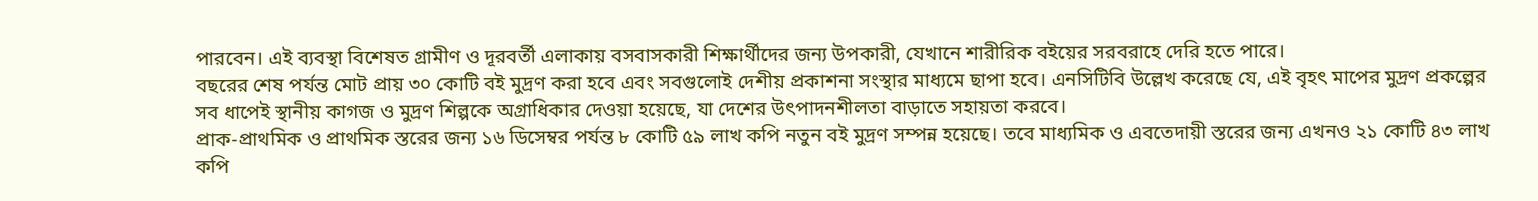পারবেন। এই ব্যবস্থা বিশেষত গ্রামীণ ও দূরবর্তী এলাকায় বসবাসকারী শিক্ষার্থীদের জন্য উপকারী, যেখানে শারীরিক বইয়ের সরবরাহে দেরি হতে পারে।
বছরের শেষ পর্যন্ত মোট প্রায় ৩০ কোটি বই মুদ্রণ করা হবে এবং সবগুলোই দেশীয় প্রকাশনা সংস্থার মাধ্যমে ছাপা হবে। এনসিটিবি উল্লেখ করেছে যে, এই বৃহৎ মাপের মুদ্রণ প্রকল্পের সব ধাপেই স্থানীয় কাগজ ও মুদ্রণ শিল্পকে অগ্রাধিকার দেওয়া হয়েছে, যা দেশের উৎপাদনশীলতা বাড়াতে সহায়তা করবে।
প্রাক-প্রাথমিক ও প্রাথমিক স্তরের জন্য ১৬ ডিসেম্বর পর্যন্ত ৮ কোটি ৫৯ লাখ কপি নতুন বই মুদ্রণ সম্পন্ন হয়েছে। তবে মাধ্যমিক ও এবতেদায়ী স্তরের জন্য এখনও ২১ কোটি ৪৩ লাখ কপি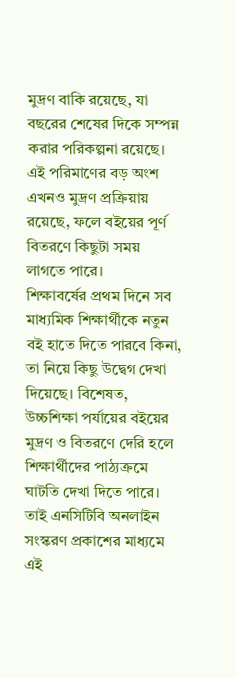মুদ্রণ বাকি রয়েছে, যা বছরের শেষের দিকে সম্পন্ন করার পরিকল্পনা রয়েছে। এই পরিমাণের বড় অংশ এখনও মুদ্রণ প্রক্রিয়ায় রয়েছে, ফলে বইয়ের পূর্ণ বিতরণে কিছুটা সময় লাগতে পারে।
শিক্ষাবর্ষের প্রথম দিনে সব মাধ্যমিক শিক্ষার্থীকে নতুন বই হাতে দিতে পারবে কিনা, তা নিয়ে কিছু উদ্বেগ দেখা দিয়েছে। বিশেষত, উচ্চশিক্ষা পর্যায়ের বইয়ের মুদ্রণ ও বিতরণে দেরি হলে শিক্ষার্থীদের পাঠ্যক্রমে ঘাটতি দেখা দিতে পারে। তাই এনসিটিবি অনলাইন সংস্করণ প্রকাশের মাধ্যমে এই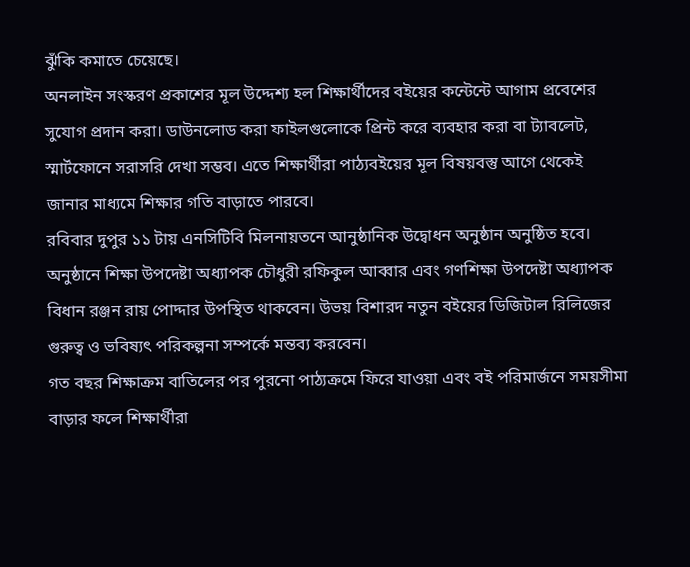ঝুঁকি কমাতে চেয়েছে।
অনলাইন সংস্করণ প্রকাশের মূল উদ্দেশ্য হল শিক্ষার্থীদের বইয়ের কন্টেন্টে আগাম প্রবেশের সুযোগ প্রদান করা। ডাউনলোড করা ফাইলগুলোকে প্রিন্ট করে ব্যবহার করা বা ট্যাবলেট, স্মার্টফোনে সরাসরি দেখা সম্ভব। এতে শিক্ষার্থীরা পাঠ্যবইয়ের মূল বিষয়বস্তু আগে থেকেই জানার মাধ্যমে শিক্ষার গতি বাড়াতে পারবে।
রবিবার দুপুর ১১ টায় এনসিটিবি মিলনায়তনে আনুষ্ঠানিক উদ্বোধন অনুষ্ঠান অনুষ্ঠিত হবে। অনুষ্ঠানে শিক্ষা উপদেষ্টা অধ্যাপক চৌধুরী রফিকুল আব্বার এবং গণশিক্ষা উপদেষ্টা অধ্যাপক বিধান রঞ্জন রায় পোদ্দার উপস্থিত থাকবেন। উভয় বিশারদ নতুন বইয়ের ডিজিটাল রিলিজের গুরুত্ব ও ভবিষ্যৎ পরিকল্পনা সম্পর্কে মন্তব্য করবেন।
গত বছর শিক্ষাক্রম বাতিলের পর পুরনো পাঠ্যক্রমে ফিরে যাওয়া এবং বই পরিমার্জনে সময়সীমা বাড়ার ফলে শিক্ষার্থীরা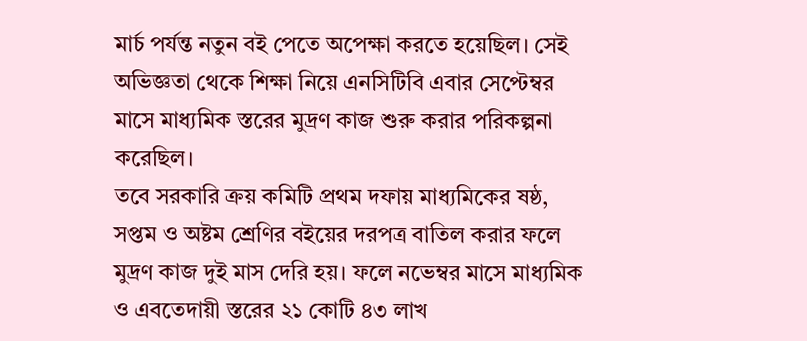মার্চ পর্যন্ত নতুন বই পেতে অপেক্ষা করতে হয়েছিল। সেই অভিজ্ঞতা থেকে শিক্ষা নিয়ে এনসিটিবি এবার সেপ্টেম্বর মাসে মাধ্যমিক স্তরের মুদ্রণ কাজ শুরু করার পরিকল্পনা করেছিল।
তবে সরকারি ক্রয় কমিটি প্রথম দফায় মাধ্যমিকের ষষ্ঠ, সপ্তম ও অষ্টম শ্রেণির বইয়ের দরপত্র বাতিল করার ফলে মুদ্রণ কাজ দুই মাস দেরি হয়। ফলে নভেম্বর মাসে মাধ্যমিক ও এবতেদায়ী স্তরের ২১ কোটি ৪৩ লাখ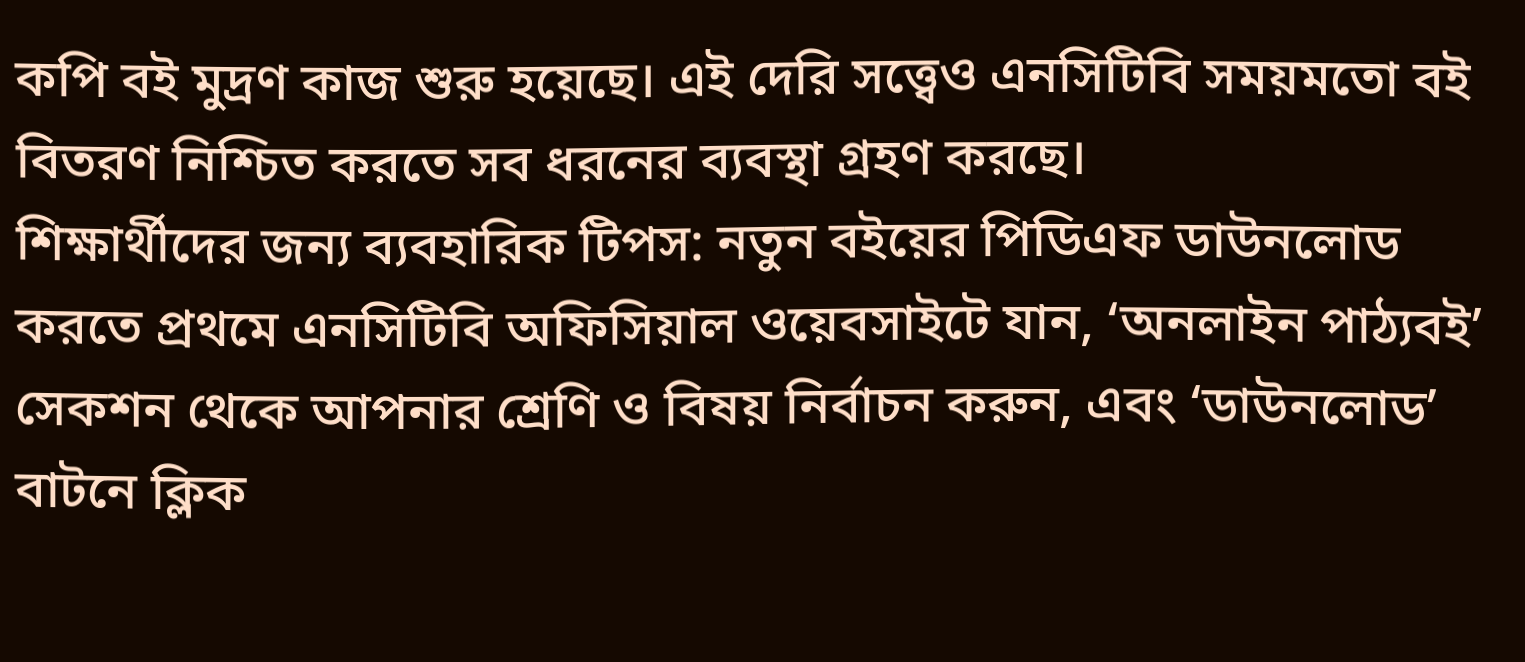কপি বই মুদ্রণ কাজ শুরু হয়েছে। এই দেরি সত্ত্বেও এনসিটিবি সময়মতো বই বিতরণ নিশ্চিত করতে সব ধরনের ব্যবস্থা গ্রহণ করছে।
শিক্ষার্থীদের জন্য ব্যবহারিক টিপস: নতুন বইয়ের পিডিএফ ডাউনলোড করতে প্রথমে এনসিটিবি অফিসিয়াল ওয়েবসাইটে যান, ‘অনলাইন পাঠ্যবই’ সেকশন থেকে আপনার শ্রেণি ও বিষয় নির্বাচন করুন, এবং ‘ডাউনলোড’ বাটনে ক্লিক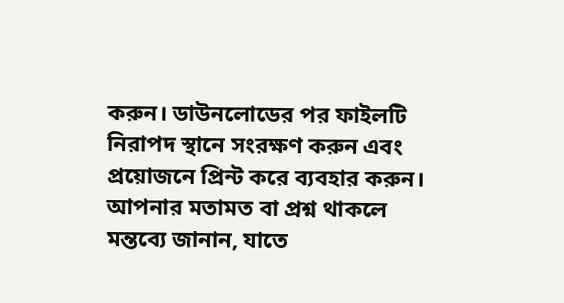করুন। ডাউনলোডের পর ফাইলটি নিরাপদ স্থানে সংরক্ষণ করুন এবং প্রয়োজনে প্রিন্ট করে ব্যবহার করুন। আপনার মতামত বা প্রশ্ন থাকলে মন্তব্যে জানান, যাতে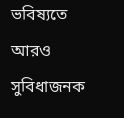ভবিষ্যতে আরও সুবিধাজনক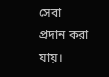সেবা প্রদান করা যায়।